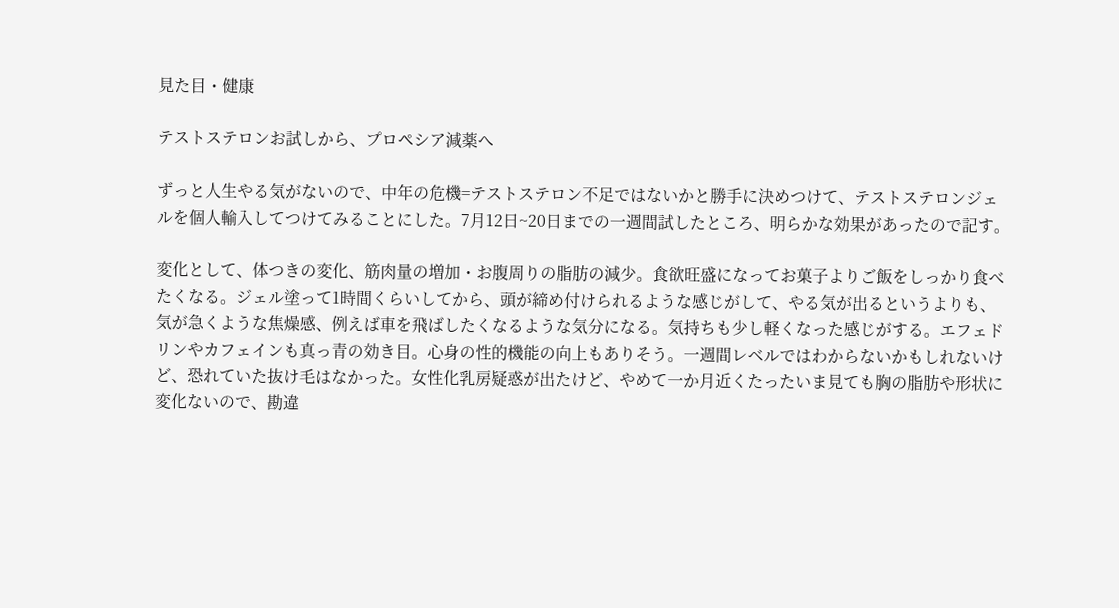見た目・健康

テストステロンお試しから、プロペシア減薬へ

ずっと人生やる気がないので、中年の危機=テストステロン不足ではないかと勝手に決めつけて、テストステロンジェルを個人輸入してつけてみることにした。7月12日~20日までの一週間試したところ、明らかな効果があったので記す。

変化として、体つきの変化、筋肉量の増加・お腹周りの脂肪の減少。食欲旺盛になってお菓子よりご飯をしっかり食べたくなる。ジェル塗って1時間くらいしてから、頭が締め付けられるような感じがして、やる気が出るというよりも、気が急くような焦燥感、例えば車を飛ばしたくなるような気分になる。気持ちも少し軽くなった感じがする。エフェドリンやカフェインも真っ青の効き目。心身の性的機能の向上もありそう。一週間レベルではわからないかもしれないけど、恐れていた抜け毛はなかった。女性化乳房疑惑が出たけど、やめて一か月近くたったいま見ても胸の脂肪や形状に変化ないので、勘違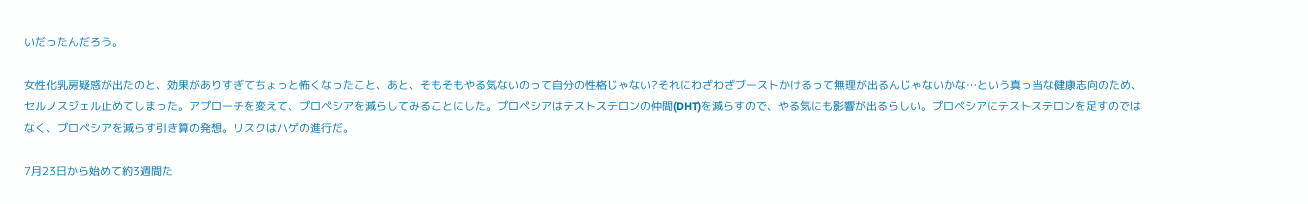いだったんだろう。

女性化乳房疑惑が出たのと、効果がありすぎてちょっと怖くなったこと、あと、そもそもやる気ないのって自分の性格じゃない?それにわざわざブーストかけるって無理が出るんじゃないかな…という真っ当な健康志向のため、セルノスジェル止めてしまった。アプローチを変えて、プロペシアを減らしてみることにした。プロペシアはテストステロンの仲間(DHT)を減らすので、やる気にも影響が出るらしい。プロペシアにテストステロンを足すのではなく、プロペシアを減らす引き算の発想。リスクはハゲの進行だ。

7月23日から始めて約3週間た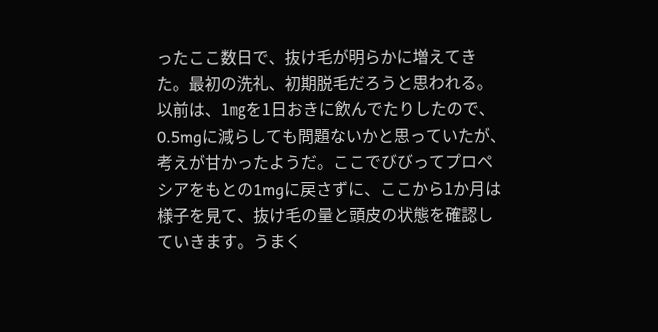ったここ数日で、抜け毛が明らかに増えてきた。最初の洗礼、初期脱毛だろうと思われる。以前は、1㎎を1日おきに飲んでたりしたので、0.5mgに減らしても問題ないかと思っていたが、考えが甘かったようだ。ここでびびってプロペシアをもとの1mgに戻さずに、ここから1か月は様子を見て、抜け毛の量と頭皮の状態を確認していきます。うまく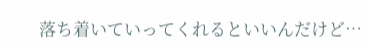落ち着いていってくれるといいんだけど…